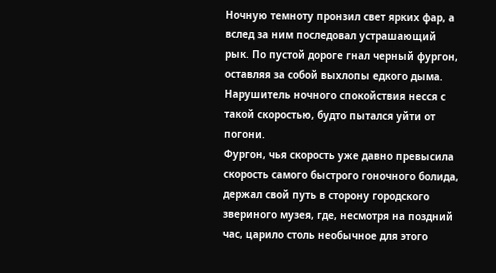Ночную темноту пронзил свет ярких фар, а вслед за ним последовал устрашающий рык. По пустой дороге гнал черный фургон, оставляя за собой выхлопы едкого дыма. Нарушитель ночного спокойствия несся с такой скоростью, будто пытался уйти от погони.
Фургон, чья скорость уже давно превысила скорость самого быстрого гоночного болида, держал свой путь в сторону городского звериного музея, где, несмотря на поздний час, царило столь необычное для этого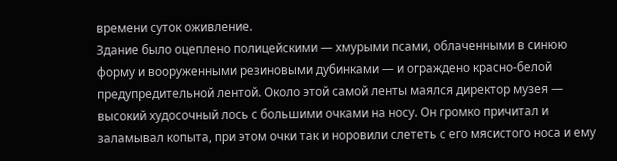времени суток оживление.
Здание было оцеплено полицейскими — хмурыми псами, облаченными в синюю форму и вооруженными резиновыми дубинками — и ограждено красно-белой предупредительной лентой. Около этой самой ленты маялся директор музея — высокий худосочный лось с большими очками на носу. Он громко причитал и заламывал копыта, при этом очки так и норовили слететь с его мясистого носа и ему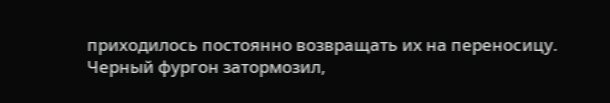приходилось постоянно возвращать их на переносицу.
Черный фургон затормозил,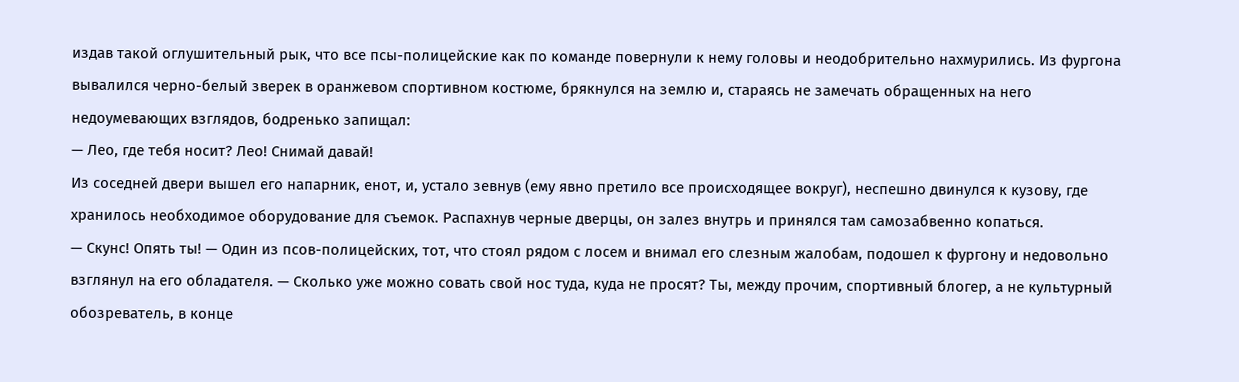издав такой оглушительный рык, что все псы-полицейские как по команде повернули к нему головы и неодобрительно нахмурились. Из фургона вывалился черно-белый зверек в оранжевом спортивном костюме, брякнулся на землю и, стараясь не замечать обращенных на него недоумевающих взглядов, бодренько запищал:
— Лео, где тебя носит? Лео! Снимай давай!
Из соседней двери вышел его напарник, енот, и, устало зевнув (ему явно претило все происходящее вокруг), неспешно двинулся к кузову, где хранилось необходимое оборудование для съемок. Распахнув черные дверцы, он залез внутрь и принялся там самозабвенно копаться.
— Скунс! Опять ты! — Один из псов-полицейских, тот, что стоял рядом с лосем и внимал его слезным жалобам, подошел к фургону и недовольно взглянул на его обладателя. — Сколько уже можно совать свой нос туда, куда не просят? Ты, между прочим, спортивный блогер, а не культурный обозреватель, в конце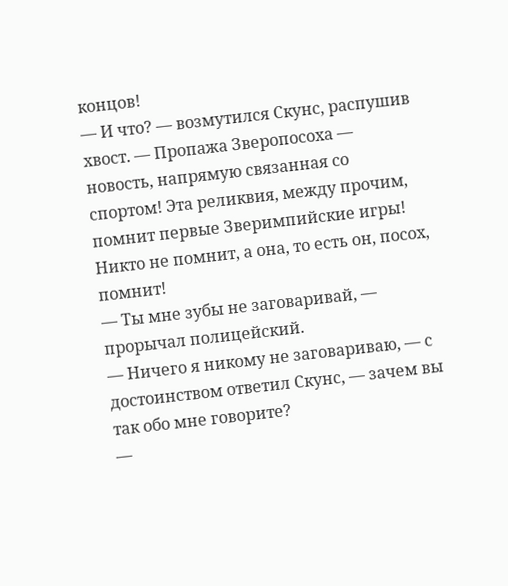концов!
— И что? — возмутился Скунс, распушив хвост. — Пропажа Зверопосоха — новость, напрямую связанная со спортом! Эта реликвия, между прочим, помнит первые Зверимпийские игры! Никто не помнит, а она, то есть он, посох, помнит!
— Ты мне зубы не заговаривай, — прорычал полицейский.
— Ничего я никому не заговариваю, — с достоинством ответил Скунс, — зачем вы так обо мне говорите?
—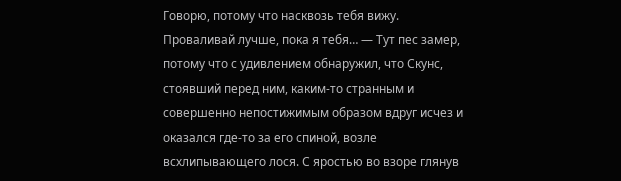Говорю, потому что насквозь тебя вижу. Проваливай лучше, пока я тебя… — Тут пес замер, потому что с удивлением обнаружил, что Скунс, стоявший перед ним, каким-то странным и совершенно непостижимым образом вдруг исчез и оказался где-то за его спиной, возле всхлипывающего лося. С яростью во взоре глянув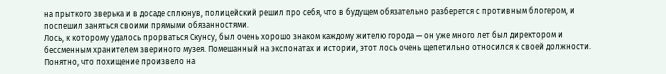на прыткого зверька и в досаде сплюнув, полицейский решил про себя, что в будущем обязательно разберется с противным блогером, и поспешил заняться своими прямыми обязанностями.
Лось, к которому удалось прорваться Скунсу, был очень хорошо знаком каждому жителю города — он уже много лет был директором и бессменным хранителем звериного музея. Помешанный на экспонатах и истории, этот лось очень щепетильно относился к своей должности. Понятно, что похищение произвело на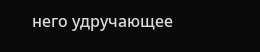него удручающее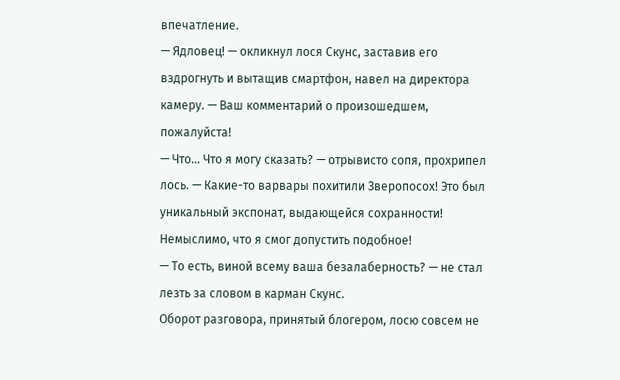впечатление.
— Ядловец! — окликнул лося Скунс, заставив его вздрогнуть и вытащив смартфон, навел на директора камеру. — Ваш комментарий о произошедшем, пожалуйста!
— Что… Что я могу сказать? — отрывисто сопя, прохрипел лось. — Какие-то варвары похитили Зверопосох! Это был уникальный экспонат, выдающейся сохранности! Немыслимо, что я смог допустить подобное!
— То есть, виной всему ваша безалаберность? — не стал лезть за словом в карман Скунс.
Оборот разговора, принятый блогером, лосю совсем не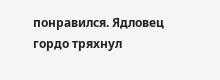понравился. Ядловец гордо тряхнул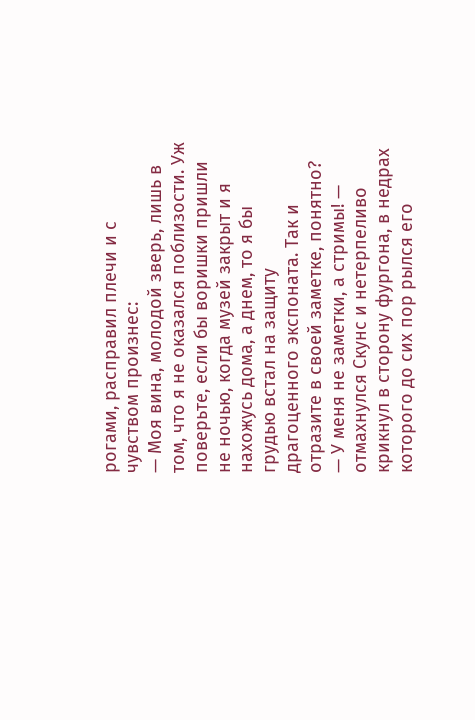рогами, расправил плечи и с чувством произнес:
— Моя вина, молодой зверь, лишь в том, что я не оказался поблизости. Уж поверьте, если бы воришки пришли не ночью, когда музей закрыт и я нахожусь дома, а днем, то я бы грудью встал на защиту драгоценного экспоната. Так и отразите в своей заметке, понятно?
— У меня не заметки, а стримы! — отмахнулся Скунс и нетерпеливо крикнул в сторону фургона, в недрах которого до сих пор рылся его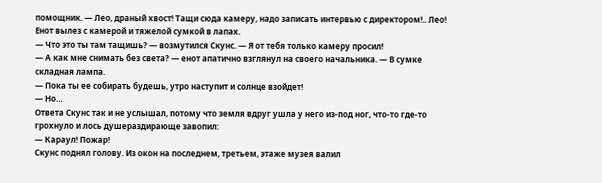помощник. — Лео, драный хвост! Тащи сюда камеру, надо записать интервью с директором!.. Лео!
Енот вылез с камерой и тяжелой сумкой в лапах.
— Что это ты там тащишь? — возмутился Скунс. — Я от тебя только камеру просил!
— А как мне снимать без света? — енот апатично взглянул на своего начальника. — В сумке складная лампа.
— Пока ты ее собирать будешь, утро наступит и солнце взойдет!
— Но…
Ответа Скунс так и не услышал, потому что земля вдруг ушла у него из-под ног, что-то где-то грохнуло и лось душераздирающе завопил:
— Караул! Пожар!
Скунс поднял голову. Из окон на последнем, третьем, этаже музея валил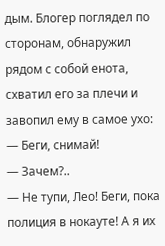дым. Блогер поглядел по сторонам, обнаружил рядом с собой енота, схватил его за плечи и завопил ему в самое ухо:
— Беги, снимай!
— Зачем?..
— Не тупи, Лео! Беги, пока полиция в нокауте! А я их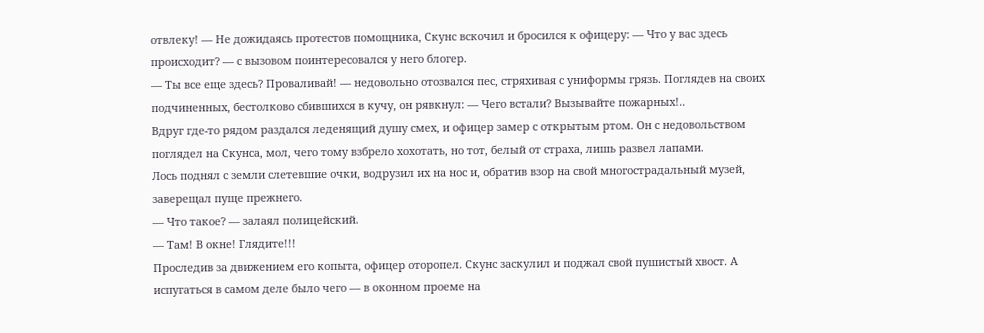отвлеку! — Не дожидаясь протестов помощника, Скунс вскочил и бросился к офицеру: — Что у вас здесь происходит? — с вызовом поинтересовался у него блогер.
— Ты все еще здесь? Проваливай! — недовольно отозвался пес, стряхивая с униформы грязь. Поглядев на своих подчиненных, бестолково сбившихся в кучу, он рявкнул: — Чего встали? Вызывайте пожарных!..
Вдруг где-то рядом раздался леденящий душу смех, и офицер замер с открытым ртом. Он с недовольством поглядел на Скунса, мол, чего тому взбрело хохотать, но тот, белый от страха, лишь развел лапами.
Лось поднял с земли слетевшие очки, водрузил их на нос и, обратив взор на свой многострадальный музей, заверещал пуще прежнего.
— Что такое? — залаял полицейский.
— Там! В окне! Глядите!!!
Проследив за движением его копыта, офицер оторопел. Скунс заскулил и поджал свой пушистый хвост. А испугаться в самом деле было чего — в оконном проеме на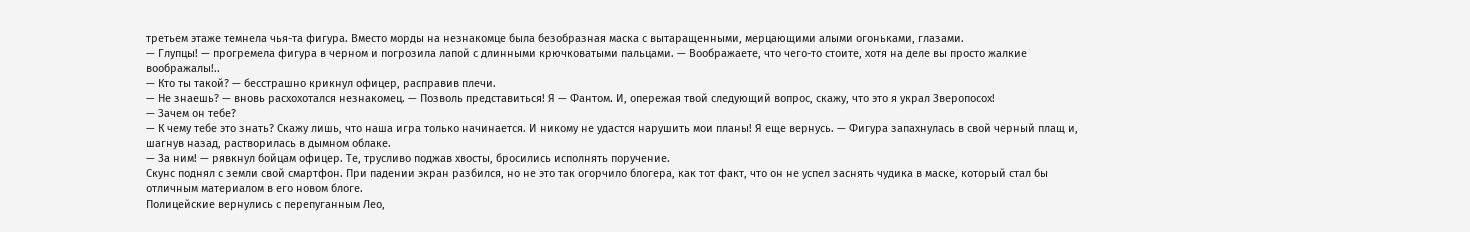третьем этаже темнела чья-та фигура. Вместо морды на незнакомце была безобразная маска с вытаращенными, мерцающими алыми огоньками, глазами.
— Глупцы! — прогремела фигура в черном и погрозила лапой с длинными крючковатыми пальцами. — Воображаете, что чего-то стоите, хотя на деле вы просто жалкие воображалы!..
— Кто ты такой? — бесстрашно крикнул офицер, расправив плечи.
— Не знаешь? — вновь расхохотался незнакомец. — Позволь представиться! Я — Фантом. И, опережая твой следующий вопрос, скажу, что это я украл Зверопосох!
— Зачем он тебе?
— К чему тебе это знать? Скажу лишь, что наша игра только начинается. И никому не удастся нарушить мои планы! Я еще вернусь. — Фигура запахнулась в свой черный плащ и, шагнув назад, растворилась в дымном облаке.
— За ним! — рявкнул бойцам офицер. Те, трусливо поджав хвосты, бросились исполнять поручение.
Скунс поднял с земли свой смартфон. При падении экран разбился, но не это так огорчило блогера, как тот факт, что он не успел заснять чудика в маске, который стал бы отличным материалом в его новом блоге.
Полицейские вернулись с перепуганным Лео,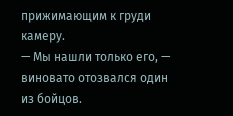прижимающим к груди камеру.
— Мы нашли только его, — виновато отозвался один из бойцов.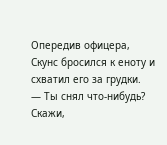Опередив офицера, Скунс бросился к еноту и схватил его за грудки.
— Ты снял что-нибудь? Скажи,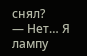снял?
— Нет… Я лампу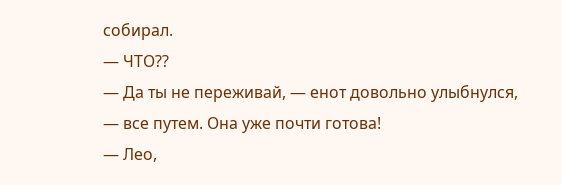собирал.
— ЧТО??
— Да ты не переживай, — енот довольно улыбнулся, — все путем. Она уже почти готова!
— Лео,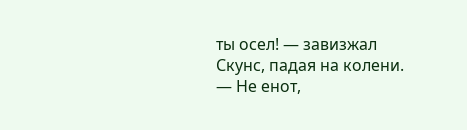ты осел! — завизжал Скунс, падая на колени. — Не енот,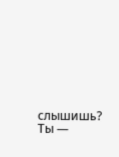слышишь? Ты —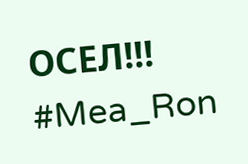ОСЕЛ!!!
#Mea_Ron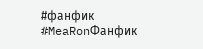#фанфик #MeaRonФанфик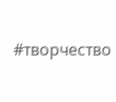#творчество